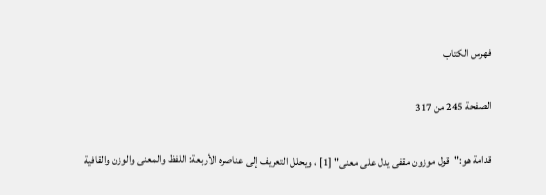فهرس الكتاب

الصفحة 245 من 317

قدامة هو:"قول موزون مقفى يدل على معنى" [1] ، ويحلل التعريف إلى عناصره الأربعة: اللفظ والمعنى والوزن والقافية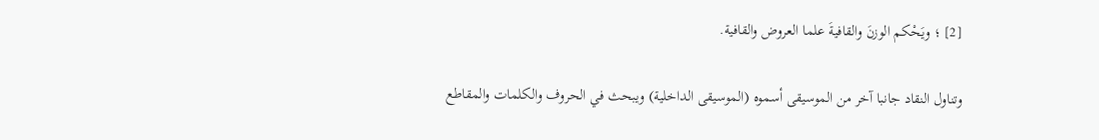[2] ؛ ويَحْكم الوزنَ والقافيةَ علما العروض والقافية.

وتناول النقاد جانبا آخر من الموسيقى أسموه (الموسيقى الداخلية) ويبحث في الحروف والكلمات والمقاطع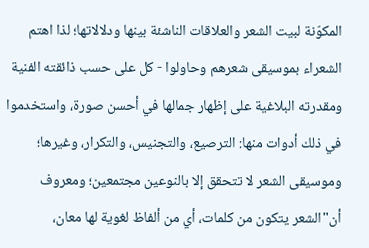المكوّنة لبيت الشعر والعلاقات الناشئة بينها ودلالاتها؛ لذا اهتم الشعراء بموسيقى شعرهم وحاولوا - كل على حسب ذائقته الفنية ومقدرته البلاغية على إظهار جمالها في أحسن صورة، واستخدموا في ذلك أدوات منها: الترصيع، والتجنيس، والتكرار، وغيرها؛ وموسيقى الشعر لا تتحقق إلا بالنوعين مجتمعين؛ ومعروف أن"الشعر يتكون من كلمات، أي من ألفاظ لغوية لها معان،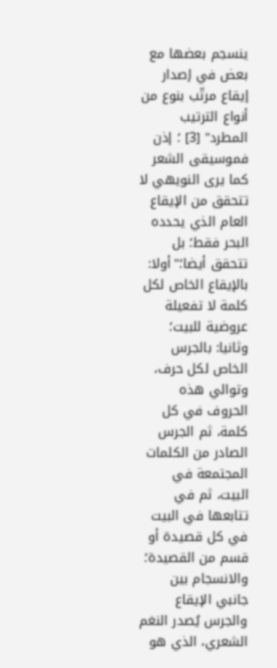ينسجم بعضها مع بعض في إصدار إيقاع مرتّب بنوع من أنواع الترتيب المطرد" [3] ؛ إذن فموسيقى الشعر كما يرى النويهي لا تتحقق من الإيقاع العام الذي يحدده البحر فقط؛ بل تتحقق أيضا؛"أولا: بالإيقاع الخاص لكل كلمة لا تفعيلة عروضية للبيت؛ وثانيا: بالجرس الخاص لكل حرف، وتوالي هذه الحروف في كل كلمة، ثم الجرس الصادر من الكلمات المجتمعة في البيت، ثم في تتابعها في البيت في كل قصيدة أو قسم من القصيدة؛ والانسجام بين جانبي الإيقاع والجرس يُصدر النغم الشعري، الذي هو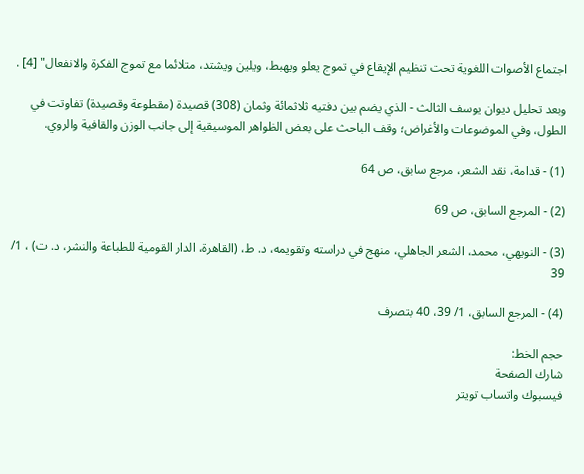اجتماع الأصوات اللغوية تحت تنظيم الإيقاع في تموج يعلو ويهبط، ويلين ويشتد، متلائما مع تموج الفكرة والانفعال" [4] .

وبعد تحليل ديوان يوسف الثالث - الذي يضم بين دفتيه ثلاثمائة وثمان (308) قصيدة (مقطوعة وقصيدة) تفاوتت في الطول، وفي الموضوعات والأغراض؛ وقف الباحث على بعض الظواهر الموسيقية إلى جانب الوزن والقافية والروي.

(1) - قدامة، نقد الشعر، مرجع سابق، ص 64

(2) - المرجع السابق، ص 69

(3) - النويهي، محمد، الشعر الجاهلي، منهج في دراسته وتقويمه، د. ط، (القاهرة، الدار القومية للطباعة والنشر، د. ت) ، 1/ 39

(4) - المرجع السابق، 1/ 39، 40 بتصرف

حجم الخط:
شارك الصفحة
فيسبوك واتساب تويتر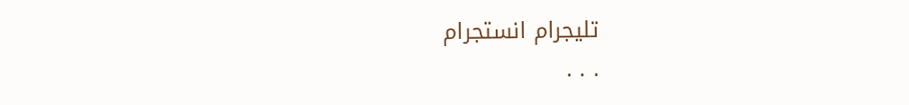تليجرام انستجرام
. . .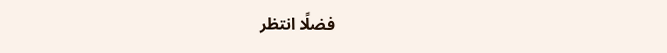فضلًا انتظر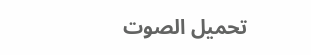تحميل الصوت